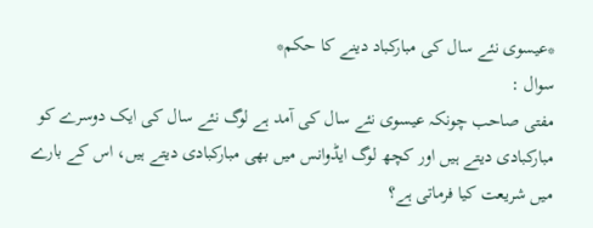*عیسوی نئے سال کی مبارکباد دینے کا حکم*
سوال :
مفتى صاحب چونکہ عیسوی نئے سال کی آمد ہے لوگ نئے سال کی ایک دوسرے کو مبارکبادی دیتے ہیں اور کچھ لوگ ایڈوانس میں بھی مبارکبادی دیتے ہیں، اس کے بارے میں شریعت کیا فرماتی ہے؟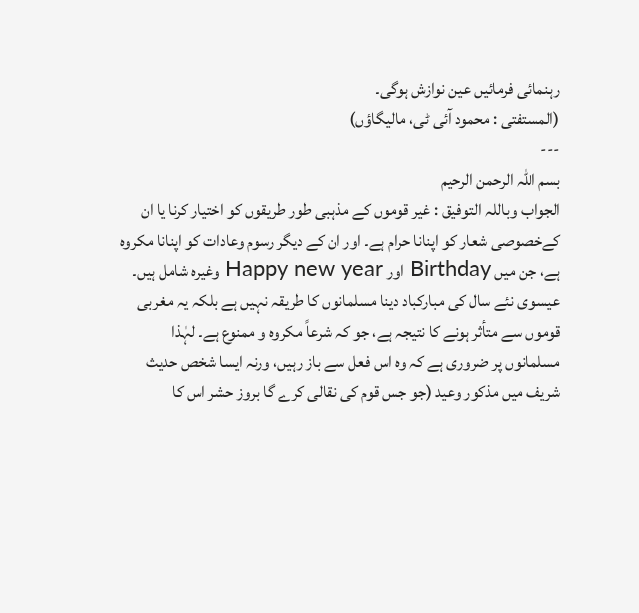رہنمائی فرمائیں عین نوازش ہوگی۔
(المستفتی : محمود آئی ٹی، مالیگاؤں)
---
بسم اللہ الرحمن الرحیم
الجواب وباللہ التوفيق : غیر قوموں کے مذہبی طور طریقوں کو اختیار کرنا یا ان کےخصوصی شعار کو اپنانا حرام ہے۔ اور ان کے دیگر رسوم وعادات کو اپنانا مکروہ ہے، جن میں Birthday اور Happy new year وغیرہ شامل ہیں۔
عیسوی نئے سال کی مبارکباد دینا مسلمانوں کا طریقہ نہیں ہے بلکہ یہ مغربی قوموں سے متأثر ہونے کا نتیجہ ہے، جو کہ شرعاً مکروہ و ممنوع ہے۔ لہٰذا مسلمانوں پر ضروری ہے کہ وہ اس فعل سے باز رہیں، ورنہ ایسا شخص حدیث شریف میں مذکور وعید (جو جس قوم کی نقالی کرے گا بروز حشر اس کا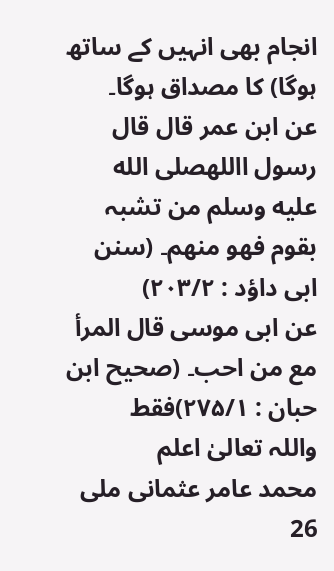انجام بھی انہیں کے ساتھ ہوگا) کا مصداق ہوگا۔
عن ابن عمر قال قال رسول االلهصلى الله عليه وسلم من تشبہ بقوم فھو منھم۔ (سنن ابی داؤد : ۲۰۳/۲)
عن ابی موسی قال المرأ مع من احب۔ (صحیح ابن حبان : ۲۷۵/۱)فقط
واللہ تعالیٰ اعلم
محمد عامر عثمانی ملی
26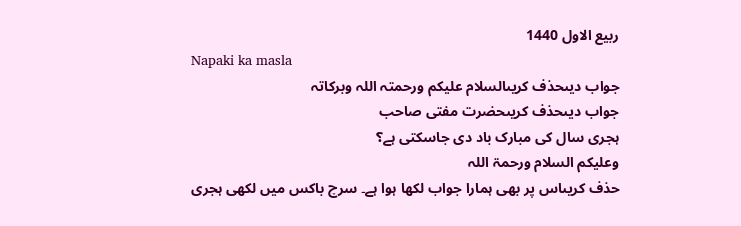ربیع الاول 1440
Napaki ka masla
جواب دیںحذف کریںالسلام علیکم ورحمتہ اللہ وبرکاتہ
جواب دیںحذف کریںحضرت مفتی صاحب
ہجری سال کی مبارک باد دی جاسکتی ہے؟
وعلیکم السلام ورحمۃ اللہ
حذف کریںاس پر بھی ہمارا جواب لکھا ہوا ہے۔ سرچ باکس میں لکھی ہجری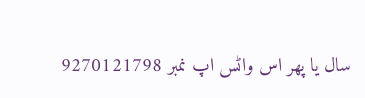سال یا پھر اس واٹس اپ نمبر 9270121798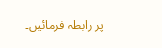پر رابطہ فرمائیں۔